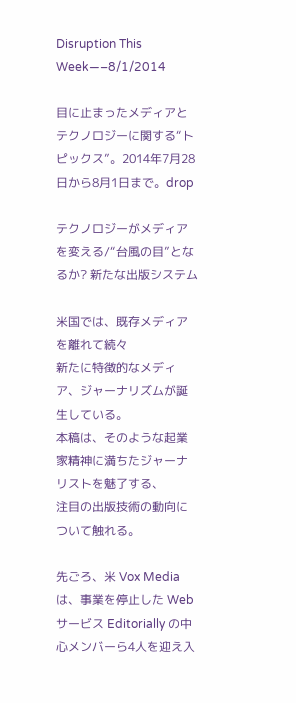Disruption This Week—–8/1/2014

目に止まったメディアとテクノロジーに関する“トピックス”。2014年7月28日から8月1日まで。drop

テクノロジーがメディアを変える/“台風の目”となるか? 新たな出版システム

米国では、既存メディアを離れて続々
新たに特徴的なメディア、ジャーナリズムが誕生している。
本稿は、そのような起業家精神に満ちたジャーナリストを魅了する、
注目の出版技術の動向について触れる。

先ごろ、米 Vox Media は、事業を停止した Web サービス Editorially の中心メンバーら4人を迎え入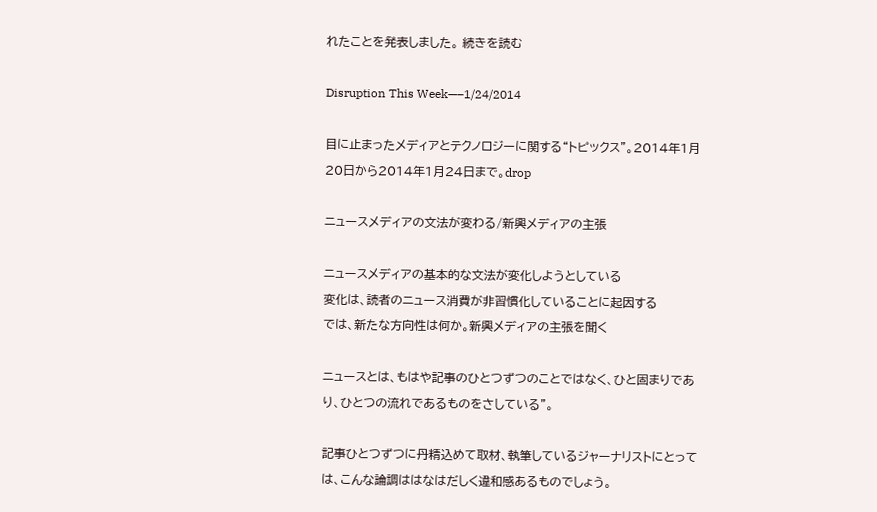れたことを発表しました。 続きを読む

Disruption This Week—–1/24/2014

目に止まったメディアとテクノロジーに関する“トピックス”。2014年1月20日から2014年1月24日まで。drop

ニュースメディアの文法が変わる/新興メディアの主張

ニュースメディアの基本的な文法が変化しようとしている
変化は、読者のニュース消費が非習慣化していることに起因する
では、新たな方向性は何か。新興メディアの主張を聞く

ニュースとは、もはや記事のひとつずつのことではなく、ひと固まりであり、ひとつの流れであるものをさしている”。

記事ひとつずつに丹精込めて取材、執筆しているジャーナリストにとっては、こんな論調ははなはだしく違和感あるものでしょう。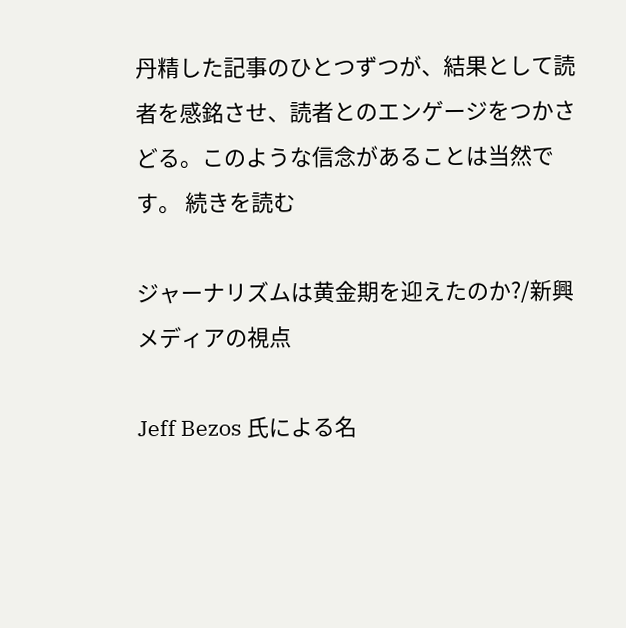丹精した記事のひとつずつが、結果として読者を感銘させ、読者とのエンゲージをつかさどる。このような信念があることは当然です。 続きを読む

ジャーナリズムは黄金期を迎えたのか?/新興メディアの視点

Jeff Bezos 氏による名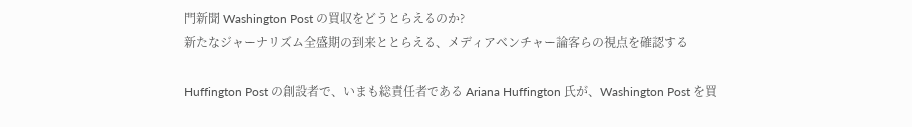門新聞 Washington Post の買収をどうとらえるのか?
新たなジャーナリズム全盛期の到来ととらえる、メディアベンチャー論客らの視点を確認する

Huffington Post の創設者で、いまも総責任者である Ariana Huffington 氏が、Washington Post を買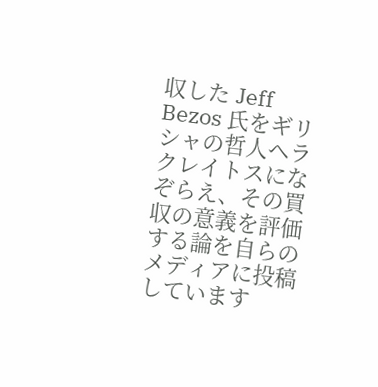収した Jeff Bezos 氏をギリシャの哲人ヘラクレイトスになぞらえ、その買収の意義を評価する論を自らのメディアに投稿しています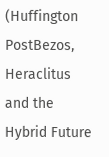(Huffington PostBezos, Heraclitus and the Hybrid Future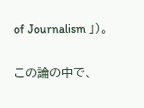of Journalism 」)。

この論の中で、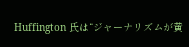Huffington 氏は“ジャーナリズムが黄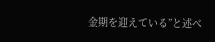金期を迎えている”と述べ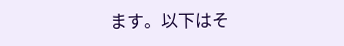ます。以下はそ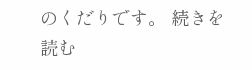のくだりです。 続きを読む